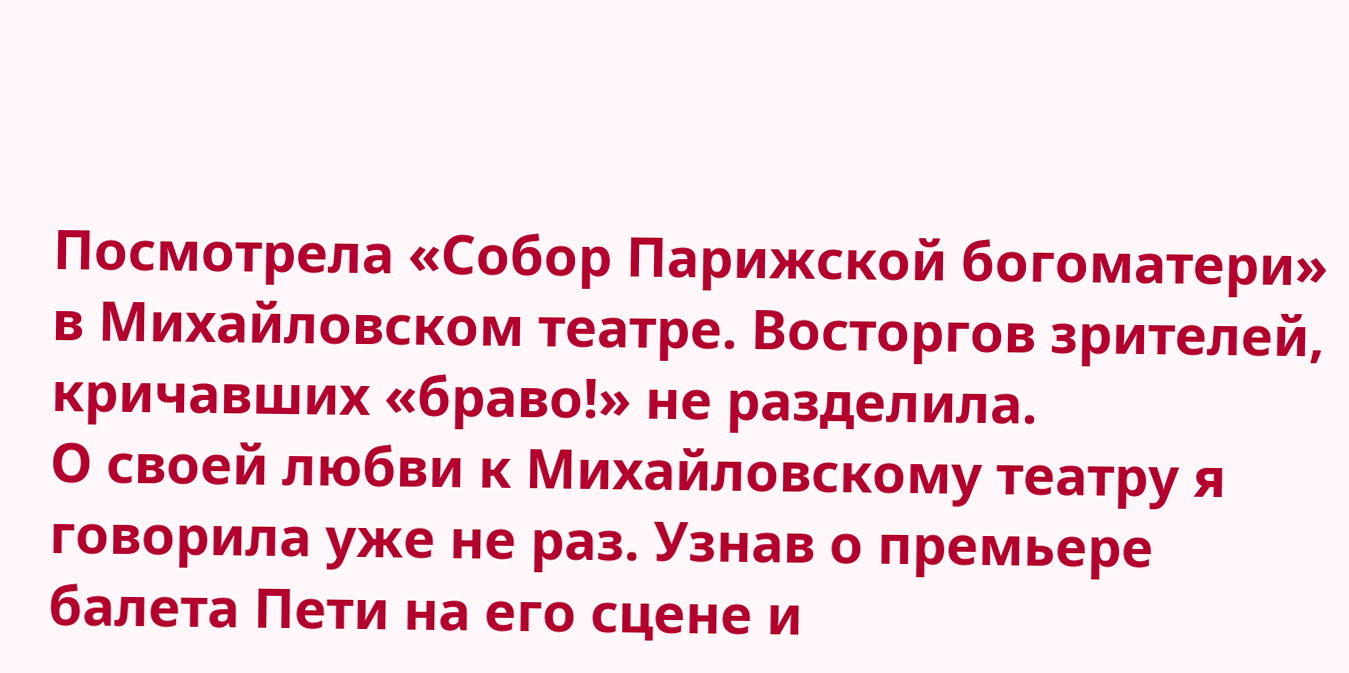Посмотрела «Собор Парижской богоматери» в Михайловском театре. Восторгов зрителей, кричавших «браво!» не разделила.
О своей любви к Михайловскому театру я говорила уже не раз. Узнав о премьере балета Пети на его сцене и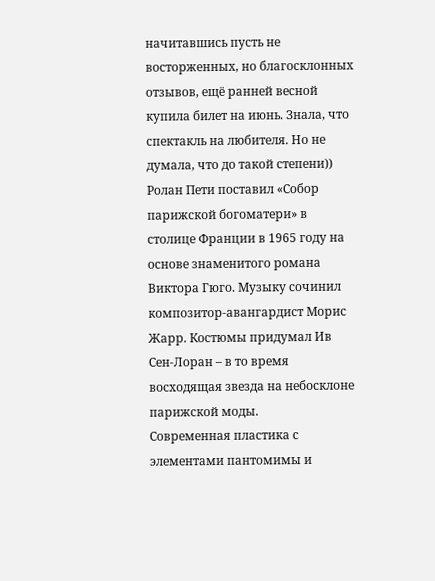начитавшись пусть не восторженных, но благосклонных отзывов, ещё ранней весной купила билет на июнь. Знала, что спектакль на любителя. Но не думала, что до такой степени))
Ролан Пети поставил «Собор парижской богоматери» в столице Франции в 1965 году на основе знаменитого романа Виктора Гюго. Музыку сочинил композитор-авангардист Морис Жарр. Костюмы придумал Ив Сен-Лоран – в то время восходящая звезда на небосклоне парижской моды.
Современная пластика с элементами пантомимы и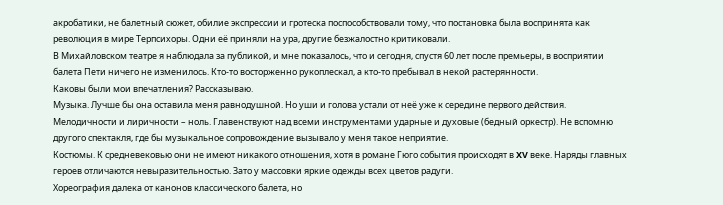акробатики, не балетный сюжет, обилие экспрессии и гротеска поспособствовали тому, что постановка была воспринята как революция в мире Терпсихоры. Одни её приняли на ура, другие безжалостно критиковали.
В Михайловском театре я наблюдала за публикой, и мне показалось, что и сегодня, спустя 60 лет после премьеры, в восприятии балета Пети ничего не изменилось. Кто-то восторженно рукоплескал, а кто-то пребывал в некой растерянности.
Каковы были мои впечатления? Рассказываю.
Музыка. Лучше бы она оставила меня равнодушной. Но уши и голова устали от неё уже к середине первого действия. Мелодичности и лиричности – ноль. Главенствуют над всеми инструментами ударные и духовые (бедный оркестр). Не вспомню другого спектакля, где бы музыкальное сопровождение вызывало у меня такое неприятие.
Костюмы. К средневековью они не имеют никакого отношения, хотя в романе Гюго события происходят в XV веке. Наряды главных героев отличаются невыразительностью. Зато у массовки яркие одежды всех цветов радуги.
Хореография далека от канонов классического балета, но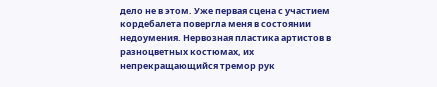дело не в этом. Уже первая сцена с участием кордебалета повергла меня в состоянии недоумения. Нервозная пластика артистов в разноцветных костюмах, их непрекращающийся тремор рук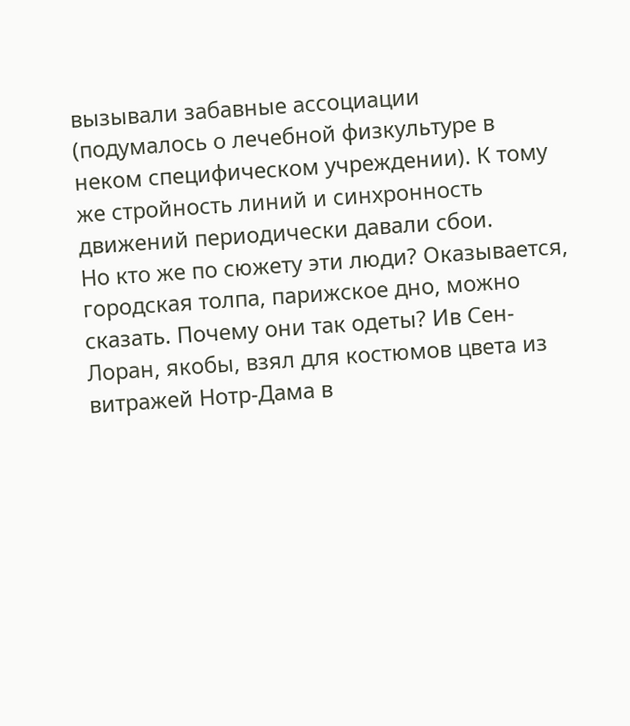вызывали забавные ассоциации (подумалось о лечебной физкультуре в неком специфическом учреждении). К тому же стройность линий и синхронность движений периодически давали сбои.
Но кто же по сюжету эти люди? Оказывается, городская толпа, парижское дно, можно сказать. Почему они так одеты? Ив Сен-Лоран, якобы, взял для костюмов цвета из витражей Нотр-Дама в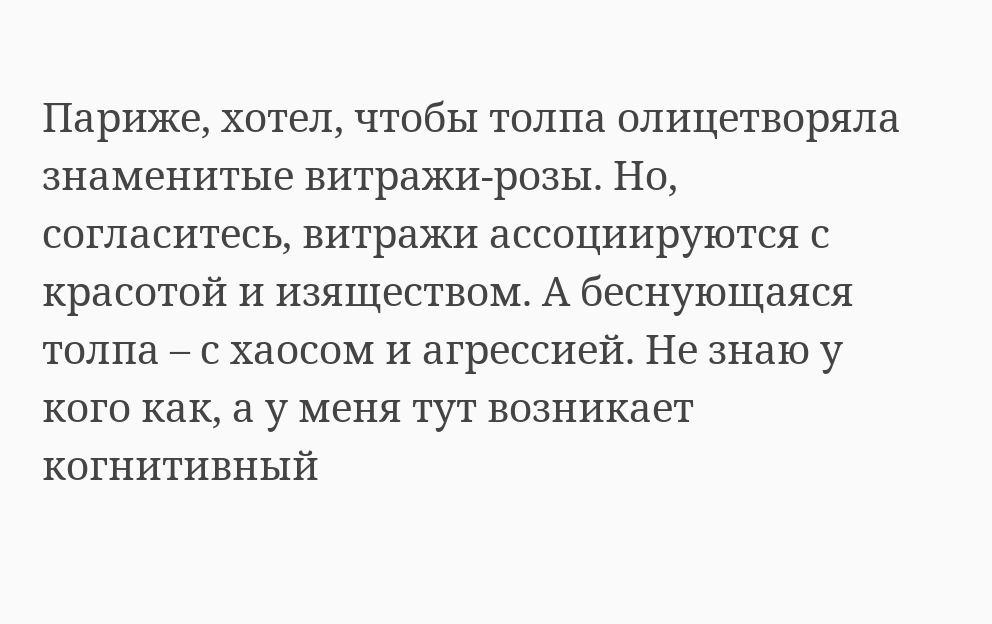Париже, хотел, чтобы толпа олицетворяла знаменитые витражи-розы. Но, согласитесь, витражи ассоциируются с красотой и изяществом. А беснующаяся толпа – с хаосом и агрессией. Не знаю у кого как, а у меня тут возникает когнитивный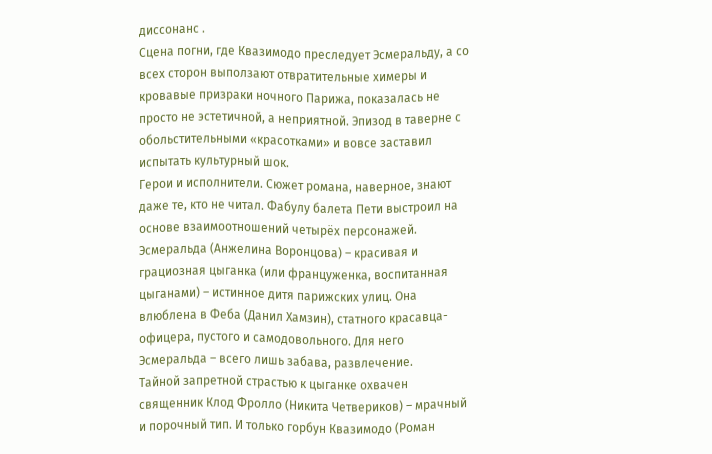диссонанс .
Сцена погни, где Квазимодо преследует Эсмеральду, а со всех сторон выползают отвратительные химеры и кровавые призраки ночного Парижа, показалась не просто не эстетичной, а неприятной. Эпизод в таверне с обольстительными «красотками» и вовсе заставил испытать культурный шок.
Герои и исполнители. Сюжет романа, наверное, знают даже те, кто не читал. Фабулу балета Пети выстроил на основе взаимоотношений четырёх персонажей.
Эсмеральда (Анжелина Воронцова) – красивая и грациозная цыганка (или француженка, воспитанная цыганами) – истинное дитя парижских улиц. Она влюблена в Феба (Данил Хамзин), статного красавца-офицера, пустого и самодовольного. Для него Эсмеральда – всего лишь забава, развлечение.
Тайной запретной страстью к цыганке охвачен священник Клод Фролло (Никита Четвериков) – мрачный и порочный тип. И только горбун Квазимодо (Роман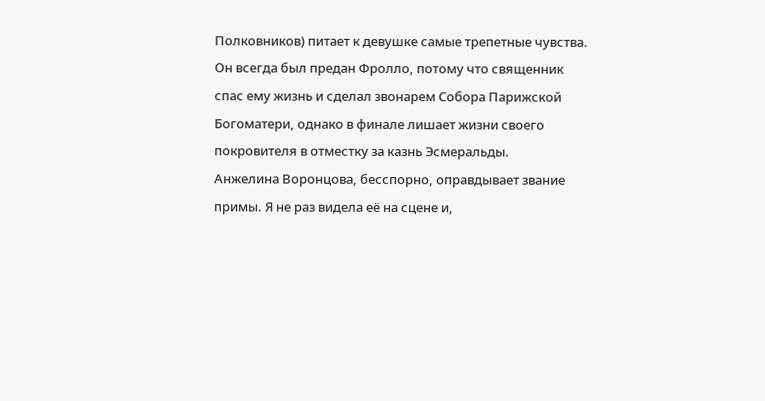Полковников) питает к девушке самые трепетные чувства. Он всегда был предан Фролло, потому что священник спас ему жизнь и сделал звонарем Собора Парижской Богоматери, однако в финале лишает жизни своего покровителя в отместку за казнь Эсмеральды.
Анжелина Воронцова, бесспорно, оправдывает звание примы. Я не раз видела её на сцене и,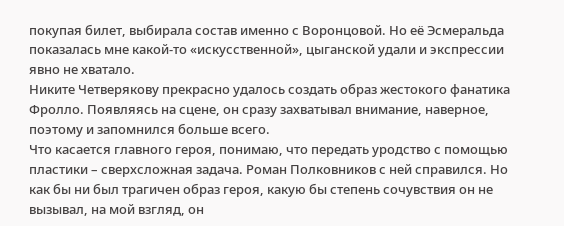покупая билет, выбирала состав именно с Воронцовой. Но её Эсмеральда показалась мне какой-то «искусственной», цыганской удали и экспрессии явно не хватало.
Никите Четверякову прекрасно удалось создать образ жестокого фанатика Фролло. Появляясь на сцене, он сразу захватывал внимание, наверное, поэтому и запомнился больше всего.
Что касается главного героя, понимаю, что передать уродство с помощью пластики – сверхсложная задача. Роман Полковников с ней справился. Но как бы ни был трагичен образ героя, какую бы степень сочувствия он не вызывал, на мой взгляд, он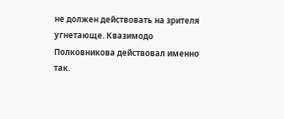не должен действовать на зрителя угнетающе. Квазимодо Полковникова действовал именно так.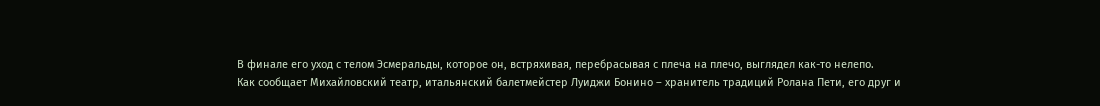В финале его уход с телом Эсмеральды, которое он, встряхивая, перебрасывая с плеча на плечо, выглядел как-то нелепо.
Как сообщает Михайловский театр, итальянский балетмейстер Луиджи Бонино – хранитель традиций Ролана Пети, его друг и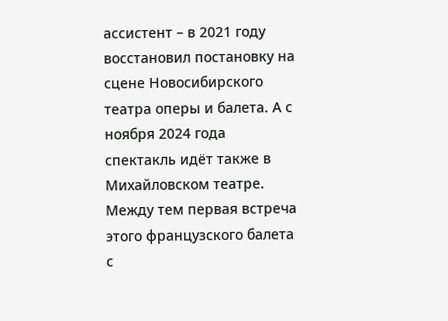ассистент – в 2021 году восстановил постановку на сцене Новосибирского театра оперы и балета. А с ноября 2024 года спектакль идёт также в Михайловском театре.
Между тем первая встреча этого французского балета с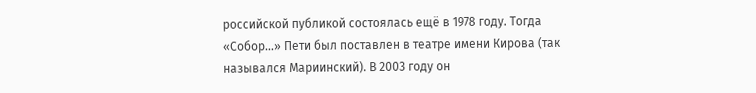российской публикой состоялась ещё в 1978 году. Тогда «Собор…» Пети был поставлен в театре имени Кирова (так назывался Мариинский). В 2003 году он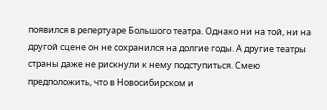появился в репертуаре Большого театра. Однако ни на той, ни на другой сцене он не сохранился на долгие годы. А другие театры страны даже не рискнули к нему подступиться. Смею предположить, что в Новосибирском и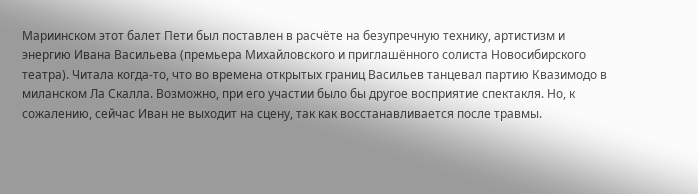Мариинском этот балет Пети был поставлен в расчёте на безупречную технику, артистизм и энергию Ивана Васильева (премьера Михайловского и приглашённого солиста Новосибирского театра). Читала когда-то, что во времена открытых границ Васильев танцевал партию Квазимодо в миланском Ла Скалла. Возможно, при его участии было бы другое восприятие спектакля. Но, к сожалению, сейчас Иван не выходит на сцену, так как восстанавливается после травмы.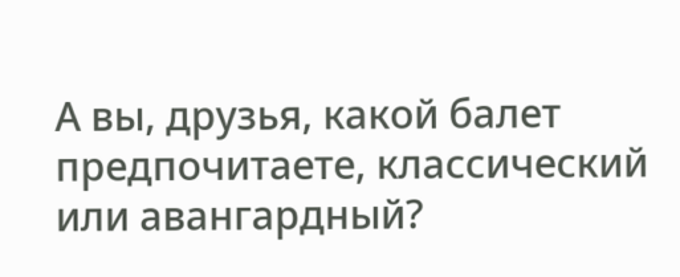А вы, друзья, какой балет предпочитаете, классический или авангардный?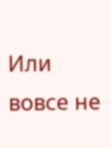Или вовсе не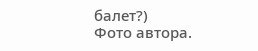балет?)
Фото автора.